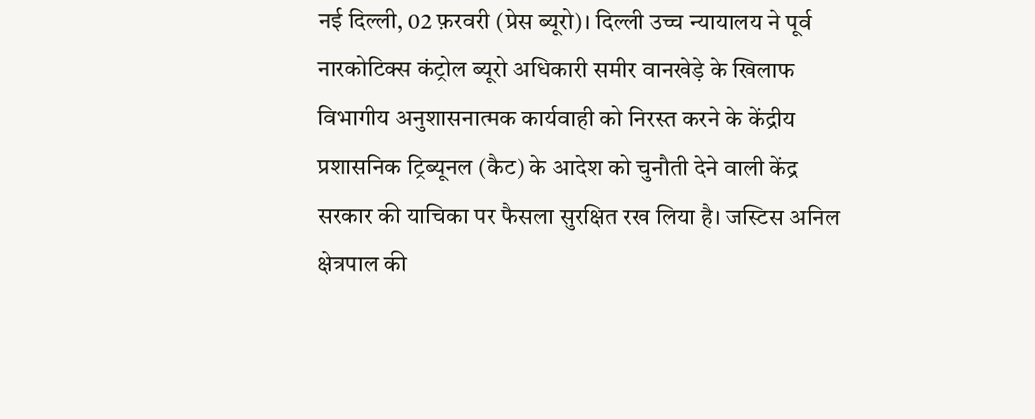नई दिल्ली, 02 फ़रवरी (प्रेस ब्यूरो)। दिल्ली उच्च न्यायालय ने पूर्व नारकोटिक्स कंट्रोल ब्यूरो अधिकारी समीर वानखेड़े के खिलाफ विभागीय अनुशासनात्मक कार्यवाही को निरस्त करने के केंद्रीय प्रशासनिक ट्रिब्यूनल (कैट) के आदेश को चुनौती देने वाली केंद्र सरकार की याचिका पर फैसला सुरक्षित रख लिया है। जस्टिस अनिल क्षेत्रपाल की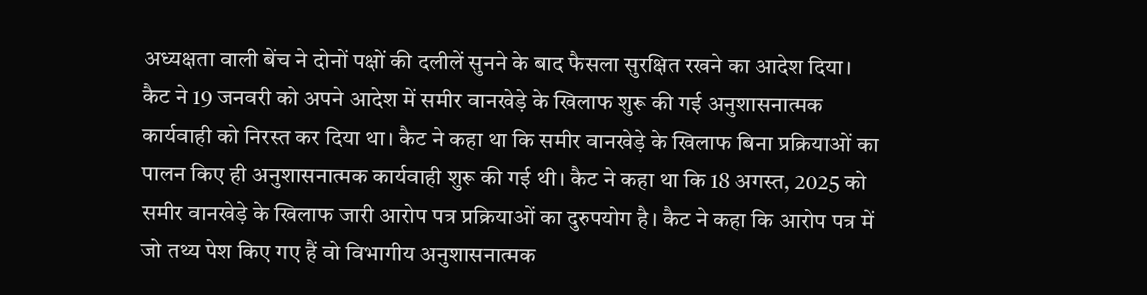अध्यक्षता वाली बेंच ने दोनों पक्षों की दलीलें सुनने के बाद फैसला सुरक्षित रखने का आदेश दिया।
कैट ने 19 जनवरी को अपने आदेश में समीर वानखेड़े के खिलाफ शुरू की गई अनुशासनात्मक कार्यवाही को निरस्त कर दिया था। कैट ने कहा था कि समीर वानखेड़े के खिलाफ बिना प्रक्रियाओं का पालन किए ही अनुशासनात्मक कार्यवाही शुरू की गई थी। कैट ने कहा था कि 18 अगस्त, 2025 को समीर वानखेड़े के खिलाफ जारी आरोप पत्र प्रक्रियाओं का दुरुपयोग है। कैट ने कहा कि आरोप पत्र में जो तथ्य पेश किए गए हैं वो विभागीय अनुशासनात्मक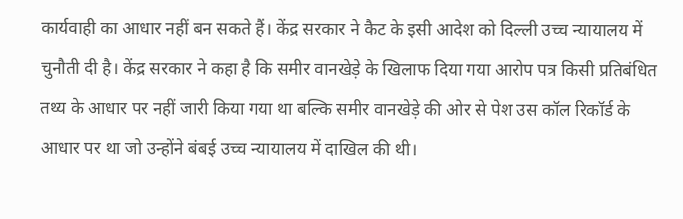कार्यवाही का आधार नहीं बन सकते हैं। केंद्र सरकार ने कैट के इसी आदेश को दिल्ली उच्च न्यायालय में चुनौती दी है। केंद्र सरकार ने कहा है कि समीर वानखेड़े के खिलाफ दिया गया आरोप पत्र किसी प्रतिबंधित तथ्य के आधार पर नहीं जारी किया गया था बल्कि समीर वानखेड़े की ओर से पेश उस कॉल रिकॉर्ड के आधार पर था जो उन्होंने बंबई उच्च न्यायालय में दाखिल की थी।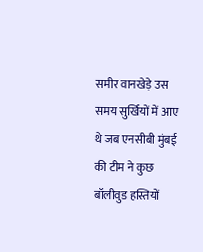समीर वानखेड़े उस समय सुर्खियों में आए थे जब एनसीबी मुंबई की टीम ने कुछ बॉलीवुड हस्तियों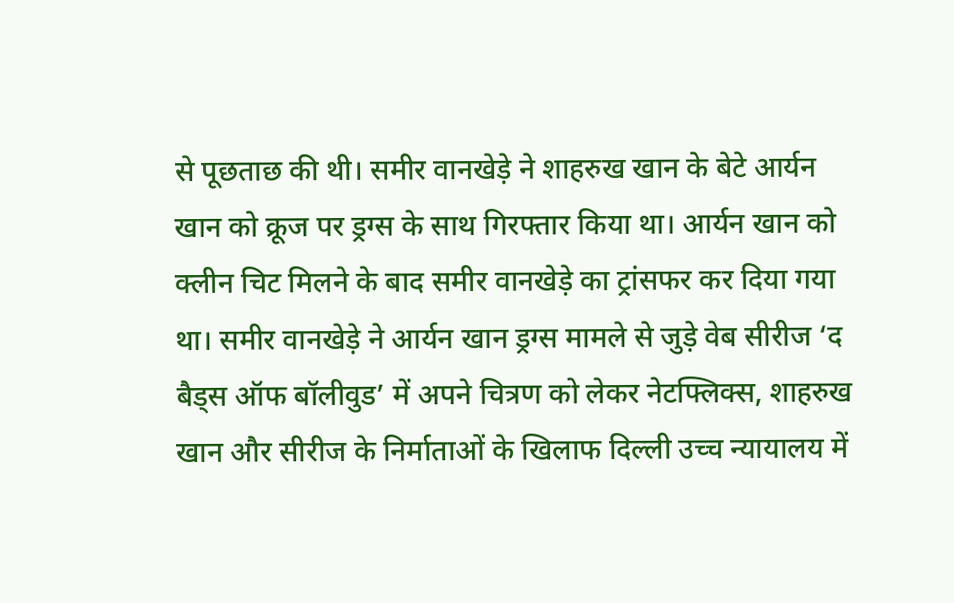से पूछताछ की थी। समीर वानखेड़े ने शाहरुख खान के बेटे आर्यन खान को क्रूज पर ड्रग्स के साथ गिरफ्तार किया था। आर्यन खान को क्लीन चिट मिलने के बाद समीर वानखेड़े का ट्रांसफर कर दिया गया था। समीर वानखेड़े ने आर्यन खान ड्रग्स मामले से जुड़े वेब सीरीज ‘द बैड्स ऑफ बॉलीवुड’ में अपने चित्रण को लेकर नेटफ्लिक्स, शाहरुख खान और सीरीज के निर्माताओं के खिलाफ दिल्ली उच्च न्यायालय में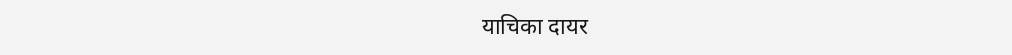याचिका दायर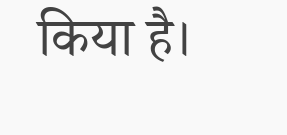किया है।